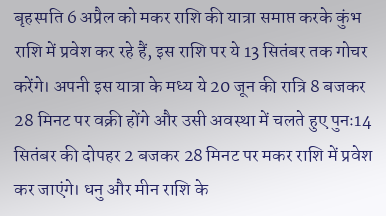बृहस्पति 6 अप्रैल को मकर राशि की यात्रा समाप्त करके कुंभ राशि में प्रवेश कर रहे हैं, इस राशि पर ये 13 सितंबर तक गोचर करेंगे। अपनी इस यात्रा के मध्य ये 20 जून की रात्रि 8 बजकर 28 मिनट पर वक्री होंगे और उसी अवस्था में चलते हुए पुनः14 सितंबर की दोपहर 2 बजकर 28 मिनट पर मकर राशि में प्रवेश कर जाएंगे। धनु और मीन राशि के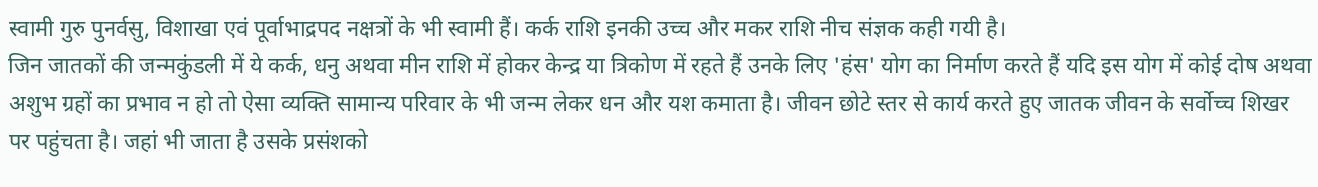स्वामी गुरु पुनर्वसु, विशाखा एवं पूर्वाभाद्रपद नक्षत्रों के भी स्वामी हैं। कर्क राशि इनकी उच्च और मकर राशि नीच संज्ञक कही गयी है।
जिन जातकों की जन्मकुंडली में ये कर्क, धनु अथवा मीन राशि में होकर केन्द्र या त्रिकोण में रहते हैं उनके लिए 'हंस' योग का निर्माण करते हैं यदि इस योग में कोई दोष अथवा अशुभ ग्रहों का प्रभाव न हो तो ऐसा व्यक्ति सामान्य परिवार के भी जन्म लेकर धन और यश कमाता है। जीवन छोटे स्तर से कार्य करते हुए जातक जीवन के सर्वोच्च शिखर पर पहुंचता है। जहां भी जाता है उसके प्रसंशको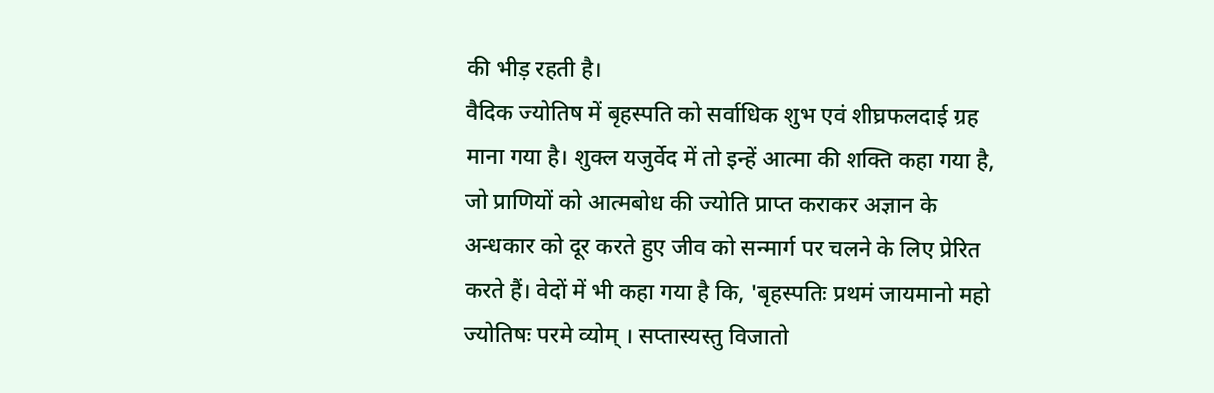की भीड़ रहती है।
वैदिक ज्योतिष में बृहस्पति को सर्वाधिक शुभ एवं शीघ्रफलदाई ग्रह माना गया है। शुक्ल यजुर्वेद में तो इन्हें आत्मा की शक्ति कहा गया है, जो प्राणियों को आत्मबोध की ज्योति प्राप्त कराकर अज्ञान के अन्धकार को दूर करते हुए जीव को सन्मार्ग पर चलने के लिए प्रेरित करते हैं। वेदों में भी कहा गया है कि, 'बृहस्पतिः प्रथमं जायमानो महो ज्योतिषः परमे व्योम् । सप्तास्यस्तु विजातो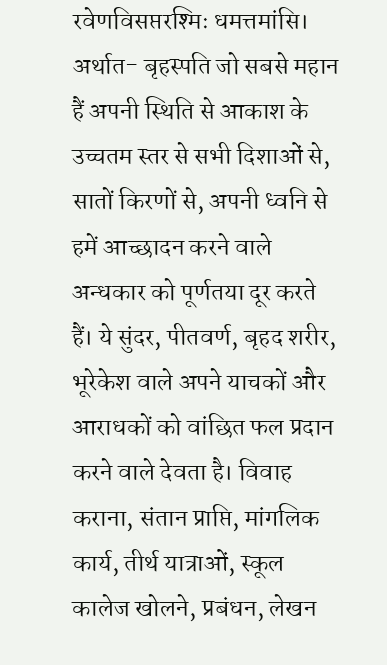रवेणविसप्तरश्मिः धमत्तमांसि। अर्थात- बृहस्पति जो सबसे महान हैं अपनी स्थिति से आकाश के उच्चतम स्तर से सभी दिशाओं से, सातों किरणों से, अपनी ध्वनि से हमें आच्छादन करने वाले अन्धकार को पूर्णतया दूर करते हैं। ये सुंदर, पीतवर्ण, बृहद शरीर, भूरेकेश वाले अपने याचकों और आराधकों को वांछित फल प्रदान करने वाले देवता है। विवाह कराना, संतान प्राप्ति, मांगलिक कार्य, तीर्थ यात्राओं, स्कूल कालेज खोलने, प्रबंधन, लेखन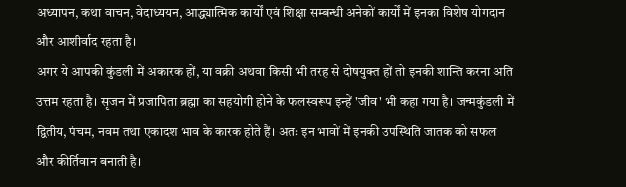अध्यापन, कथा वाचन, वेदाध्ययन, आद्ध्यात्मिक कार्यों एवं शिक्षा सम्बन्धी अनेकों कार्यों में इनका विशेष योगदान और आशीर्वाद रहता है।
अगर ये आपकी कुंडली में अकारक हों, या वक्री अथवा किसी भी तरह से दोषयुक्त हों तो इनकी शान्ति करना अति उत्तम रहता है। सृजन में प्रजापिता ब्रह्मा का सहयोगी होने के फलस्वरूप इन्हें 'जीव' भी कहा गया है। जन्मकुंडली में द्वितीय, पंचम, नवम तथा एकादश भाव के कारक होते हैं। अतः इन भावों में इनकी उपस्थिति जातक को सफल और कीर्तिवान बनाती है।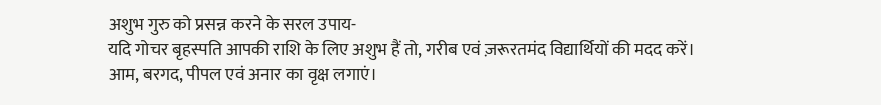अशुभ गुरु को प्रसन्न करने के सरल उपाय-
यदि गोचर बृहस्पति आपकी राशि के लिए अशुभ हैं तो, गरीब एवं ज़रूरतमंद विद्यार्थियों की मदद करें। आम, बरगद, पीपल एवं अनार का वृक्ष लगाएं।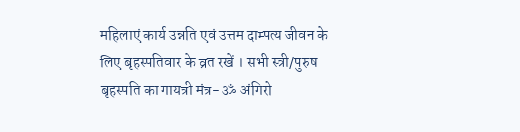महिलाएं कार्य उन्नति एवं उत्तम दाम्पत्य जीवन के लिए बृहस्पतिवार के व्रत रखें । सभी स्त्री/पुरुष बृहस्पति का गायत्री मंत्र- ॐ अंगिरो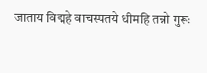जाताय विद्महे वाचस्पतये धीमहि तन्नो गुरूः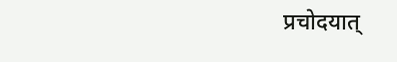प्रचोदयात्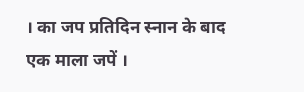। का जप प्रतिदिन स्नान के बाद एक माला जपें ।